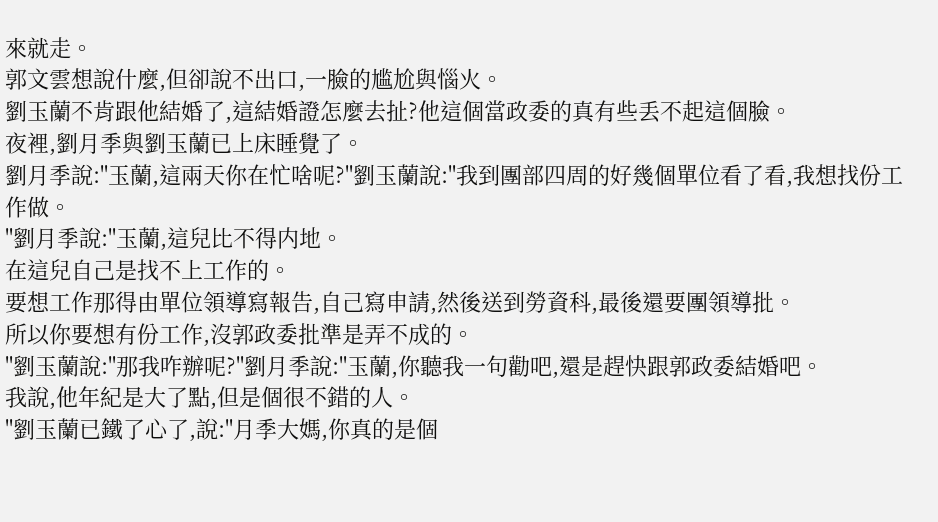來就走。
郭文雲想說什麼,但卻說不出口,一臉的尴尬與惱火。
劉玉蘭不肯跟他結婚了,這結婚證怎麼去扯?他這個當政委的真有些丢不起這個臉。
夜裡,劉月季與劉玉蘭已上床睡覺了。
劉月季說:"玉蘭,這兩天你在忙啥呢?"劉玉蘭說:"我到團部四周的好幾個單位看了看,我想找份工作做。
"劉月季說:"玉蘭,這兒比不得内地。
在這兒自己是找不上工作的。
要想工作那得由單位領導寫報告,自己寫申請,然後送到勞資科,最後還要團領導批。
所以你要想有份工作,沒郭政委批準是弄不成的。
"劉玉蘭說:"那我咋辦呢?"劉月季說:"玉蘭,你聽我一句勸吧,還是趕快跟郭政委結婚吧。
我說,他年紀是大了點,但是個很不錯的人。
"劉玉蘭已鐵了心了,說:"月季大媽,你真的是個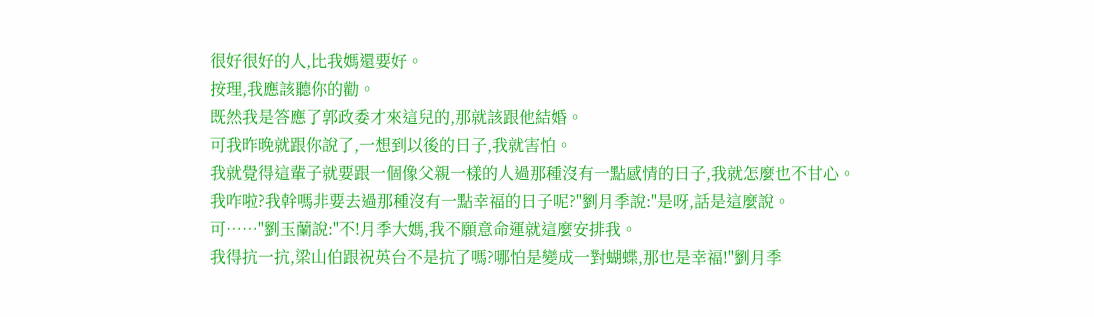很好很好的人,比我媽還要好。
按理,我應該聽你的勸。
既然我是答應了郭政委才來這兒的,那就該跟他結婚。
可我昨晚就跟你說了,一想到以後的日子,我就害怕。
我就覺得這輩子就要跟一個像父親一樣的人過那種沒有一點感情的日子,我就怎麼也不甘心。
我咋啦?我幹嗎非要去過那種沒有一點幸福的日子呢?"劉月季說:"是呀,話是這麼說。
可……"劉玉蘭說:"不!月季大媽,我不願意命運就這麼安排我。
我得抗一抗,梁山伯跟祝英台不是抗了嗎?哪怕是變成一對蝴蝶,那也是幸福!"劉月季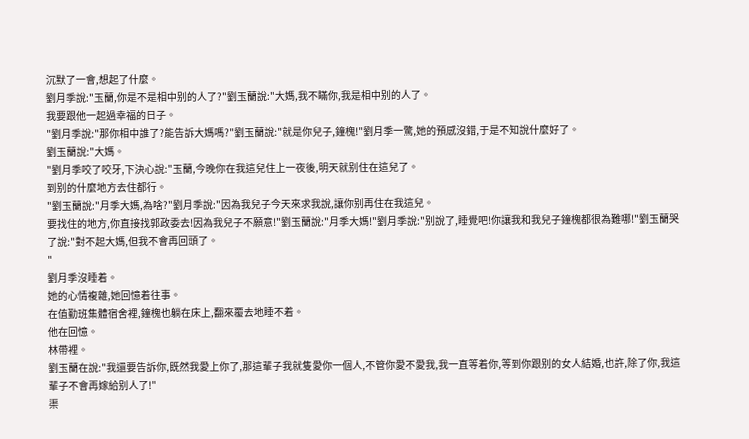沉默了一會,想起了什麼。
劉月季說:"玉蘭,你是不是相中别的人了?"劉玉蘭說:"大媽,我不瞞你,我是相中别的人了。
我要跟他一起過幸福的日子。
"劉月季說:"那你相中誰了?能告訴大媽嗎?"劉玉蘭說:"就是你兒子,鐘槐!"劉月季一驚,她的預感沒錯,于是不知說什麼好了。
劉玉蘭說:"大媽。
"劉月季咬了咬牙,下決心說:"玉蘭,今晚你在我這兒住上一夜後,明天就别住在這兒了。
到别的什麼地方去住都行。
"劉玉蘭說:"月季大媽,為啥?"劉月季說:"因為我兒子今天來求我說,讓你别再住在我這兒。
要找住的地方,你直接找郭政委去!因為我兒子不願意!"劉玉蘭說:"月季大媽!"劉月季說:"别說了,睡覺吧!你讓我和我兒子鐘槐都很為難哪!"劉玉蘭哭了說:"對不起大媽,但我不會再回頭了。
"
劉月季沒睡着。
她的心情複雜,她回憶着往事。
在值勤班集體宿舍裡,鐘槐也躺在床上,翻來覆去地睡不着。
他在回憶。
林帶裡。
劉玉蘭在說:"我還要告訴你,既然我愛上你了,那這輩子我就隻愛你一個人,不管你愛不愛我,我一直等着你,等到你跟别的女人結婚,也許,除了你,我這輩子不會再嫁給别人了!"
渠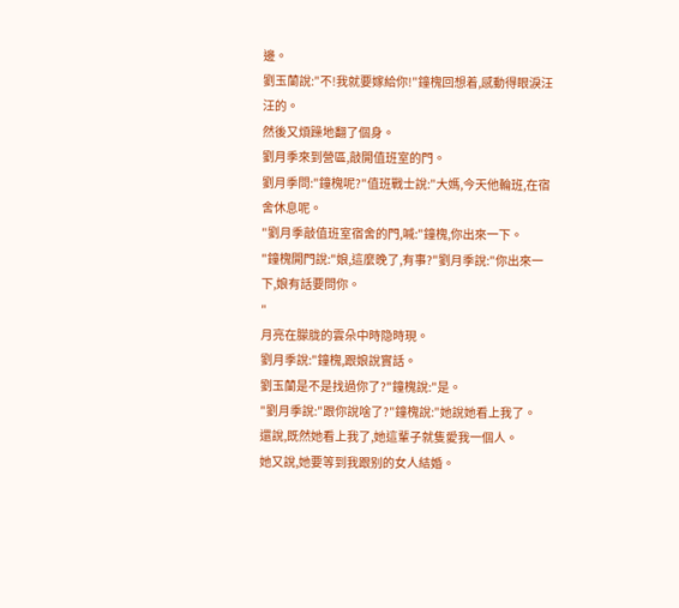邊。
劉玉蘭說:"不!我就要嫁給你!"鐘槐回想着,感動得眼淚汪汪的。
然後又煩躁地翻了個身。
劉月季來到營區,敲開值班室的門。
劉月季問:"鐘槐呢?"值班戰士說:"大媽,今天他輪班,在宿舍休息呢。
"劉月季敲值班室宿舍的門,喊:"鐘槐,你出來一下。
"鐘槐開門說:"娘,這麼晚了,有事?"劉月季說:"你出來一下,娘有話要問你。
"
月亮在朦胧的雲朵中時隐時現。
劉月季說:"鐘槐,跟娘說實話。
劉玉蘭是不是找過你了?"鐘槐說:"是。
"劉月季說:"跟你說啥了?"鐘槐說:"她說她看上我了。
還說,既然她看上我了,她這輩子就隻愛我一個人。
她又說,她要等到我跟别的女人結婚。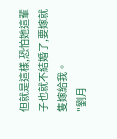但就是這樣,恐怕她這輩子也就不結婚了,要嫁就隻嫁給我。
"劉月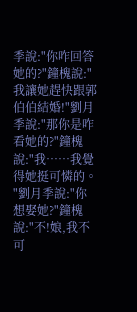季說:"你咋回答她的?"鐘槐說:"我讓她趕快跟郭伯伯結婚!"劉月季說:"那你是咋看她的?"鐘槐說:"我……我覺得她挺可憐的。
"劉月季說:"你想娶她?"鐘槐說:"不!娘,我不可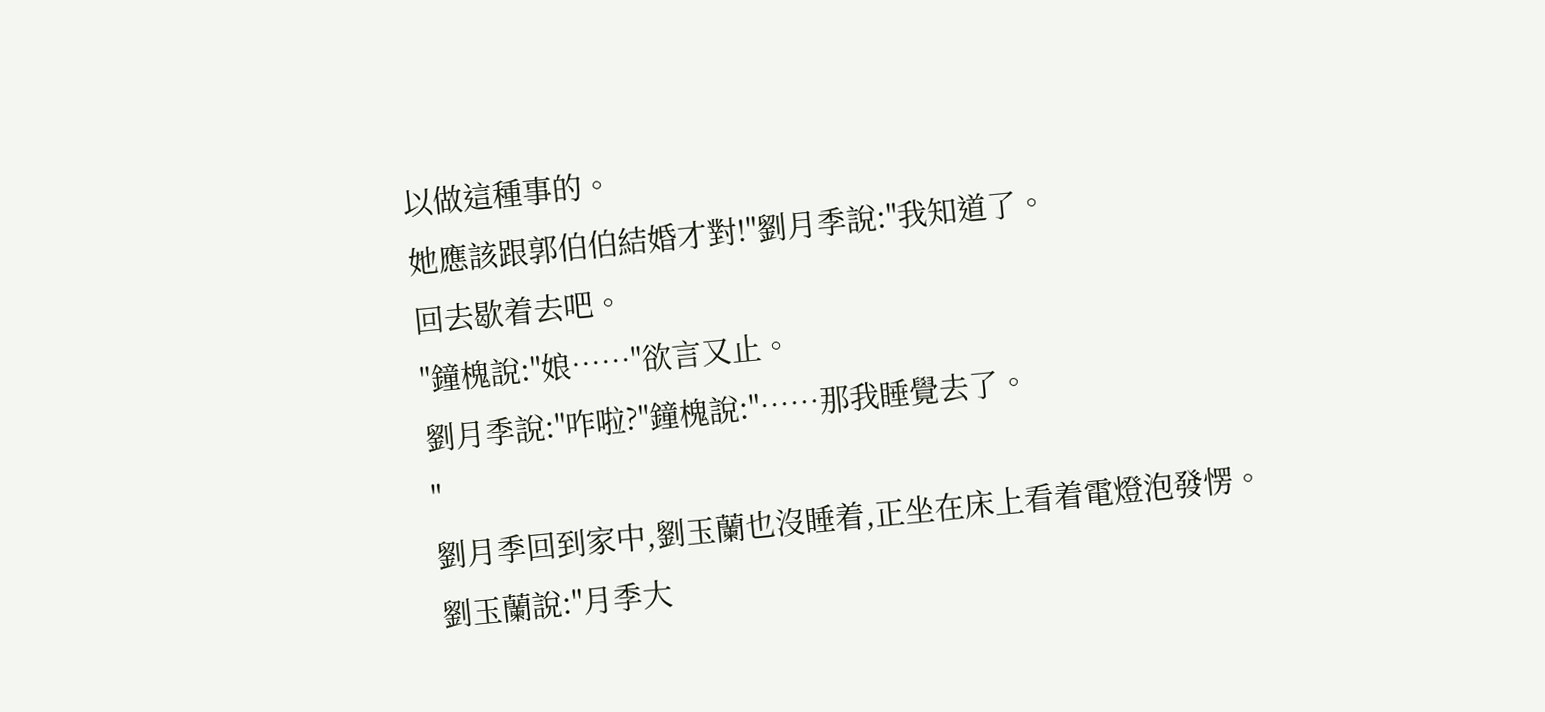以做這種事的。
她應該跟郭伯伯結婚才對!"劉月季說:"我知道了。
回去歇着去吧。
"鐘槐說:"娘……"欲言又止。
劉月季說:"咋啦?"鐘槐說:"……那我睡覺去了。
"
劉月季回到家中,劉玉蘭也沒睡着,正坐在床上看着電燈泡發愣。
劉玉蘭說:"月季大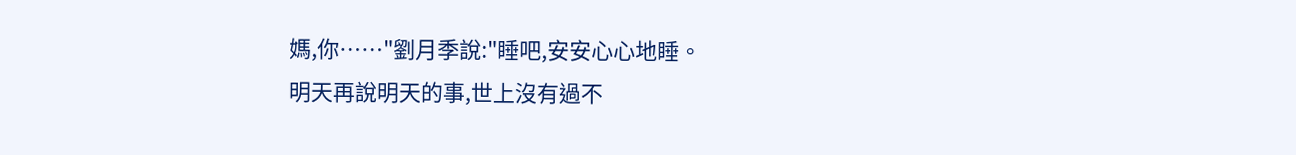媽,你……"劉月季說:"睡吧,安安心心地睡。
明天再說明天的事,世上沒有過不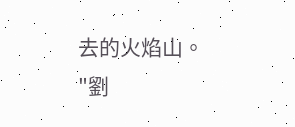去的火焰山。
"劉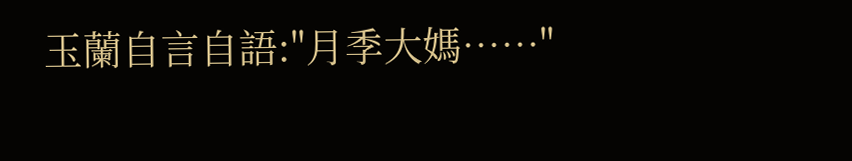玉蘭自言自語:"月季大媽……"